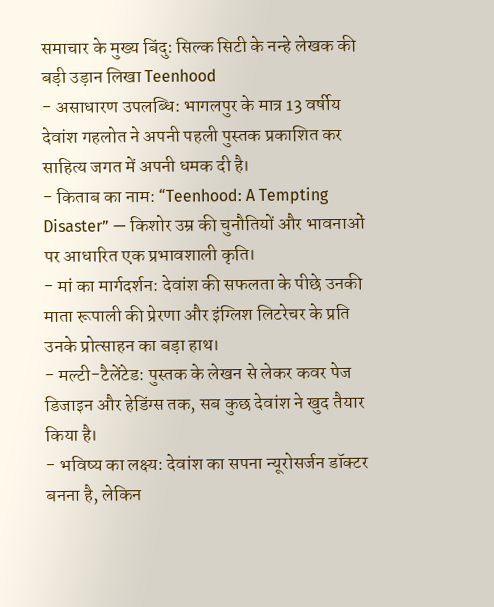समाचार के मुख्य बिंदु: सिल्क सिटी के नन्हे लेखक की बड़ी उड़ान लिखा Teenhood
- असाधारण उपलब्धि: भागलपुर के मात्र 13 वर्षीय देवांश गहलोत ने अपनी पहली पुस्तक प्रकाशित कर साहित्य जगत में अपनी धमक दी है।
- किताब का नाम: “Teenhood: A Tempting Disaster” — किशोर उम्र की चुनौतियों और भावनाओं पर आधारित एक प्रभावशाली कृति।
- मां का मार्गदर्शन: देवांश की सफलता के पीछे उनकी माता रूपाली की प्रेरणा और इंग्लिश लिटरेचर के प्रति उनके प्रोत्साहन का बड़ा हाथ।
- मल्टी-टैलेंटेड: पुस्तक के लेखन से लेकर कवर पेज डिजाइन और हेडिंग्स तक, सब कुछ देवांश ने खुद तैयार किया है।
- भविष्य का लक्ष्य: देवांश का सपना न्यूरोसर्जन डॉक्टर बनना है, लेकिन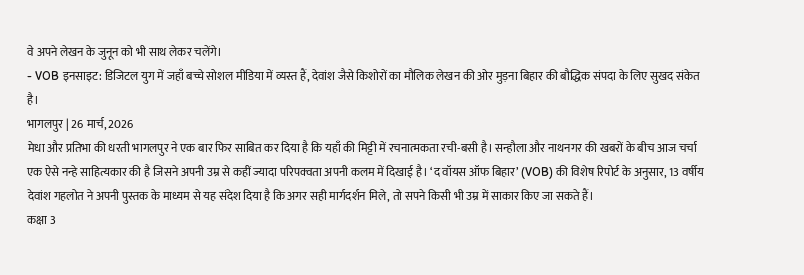वे अपने लेखन के जुनून को भी साथ लेकर चलेंगे।
- VOB इनसाइट: डिजिटल युग में जहाँ बच्चे सोशल मीडिया में व्यस्त हैं, देवांश जैसे किशोरों का मौलिक लेखन की ओर मुड़ना बिहार की बौद्धिक संपदा के लिए सुखद संकेत है।
भागलपुर | 26 मार्च, 2026
मेधा और प्रतिभा की धरती भागलपुर ने एक बार फिर साबित कर दिया है कि यहाँ की मिट्टी में रचनात्मकता रची-बसी है। सन्हौला और नाथनगर की खबरों के बीच आज चर्चा एक ऐसे नन्हे साहित्यकार की है जिसने अपनी उम्र से कहीं ज्यादा परिपक्वता अपनी कलम में दिखाई है। ‘द वॉयस ऑफ बिहार’ (VOB) की विशेष रिपोर्ट के अनुसार, 13 वर्षीय देवांश गहलोत ने अपनी पुस्तक के माध्यम से यह संदेश दिया है कि अगर सही मार्गदर्शन मिले, तो सपने किसी भी उम्र में साकार किए जा सकते हैं।
कक्षा 3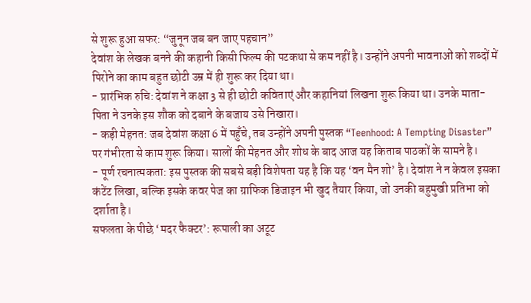से शुरू हुआ सफर: “जुनून जब बन जाए पहचान”
देवांश के लेखक बनने की कहानी किसी फिल्म की पटकथा से कम नहीं है। उन्होंने अपनी भावनाओं को शब्दों में पिरोने का काम बहुत छोटी उम्र में ही शुरू कर दिया था।
- प्रारंभिक रुचि: देवांश ने कक्षा 3 से ही छोटी कविताएं और कहानियां लिखना शुरू किया था। उनके माता-पिता ने उनके इस शौक को दबाने के बजाय उसे निखारा।
- कड़ी मेहनत: जब देवांश कक्षा 6 में पहुँचे, तब उन्होंने अपनी पुस्तक “Teenhood: A Tempting Disaster” पर गंभीरता से काम शुरू किया। सालों की मेहनत और शोध के बाद आज यह किताब पाठकों के सामने है।
- पूर्ण रचनात्मकता: इस पुस्तक की सबसे बड़ी विशेषता यह है कि यह ‘वन मैन शो’ है। देवांश ने न केवल इसका कंटेंट लिखा, बल्कि इसके कवर पेज का ग्राफिक डिजाइन भी खुद तैयार किया, जो उनकी बहुमुखी प्रतिभा को दर्शाता है।
सफलता के पीछे ‘मदर फैक्टर’: रूपाली का अटूट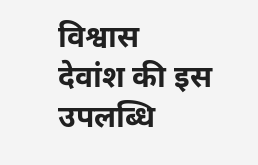विश्वास
देवांश की इस उपलब्धि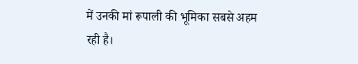में उनकी मां रूपाली की भूमिका सबसे अहम रही है।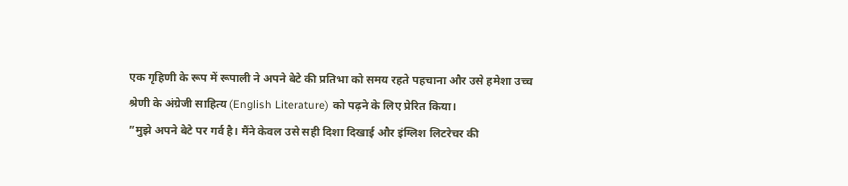एक गृहिणी के रूप में रूपाली ने अपने बेटे की प्रतिभा को समय रहते पहचाना और उसे हमेशा उच्च श्रेणी के अंग्रेजी साहित्य (English Literature) को पढ़ने के लिए प्रेरित किया।
”मुझे अपने बेटे पर गर्व है। मैंने केवल उसे सही दिशा दिखाई और इंग्लिश लिटरेचर की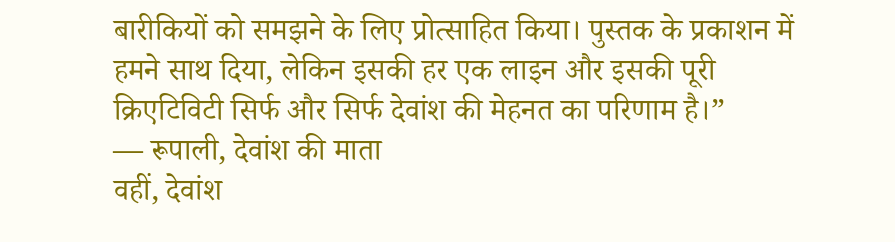बारीकियों को समझने के लिए प्रोत्साहित किया। पुस्तक के प्रकाशन में हमने साथ दिया, लेकिन इसकी हर एक लाइन और इसकी पूरी क्रिएटिविटी सिर्फ और सिर्फ देवांश की मेहनत का परिणाम है।”
— रूपाली, देवांश की माता
वहीं, देवांश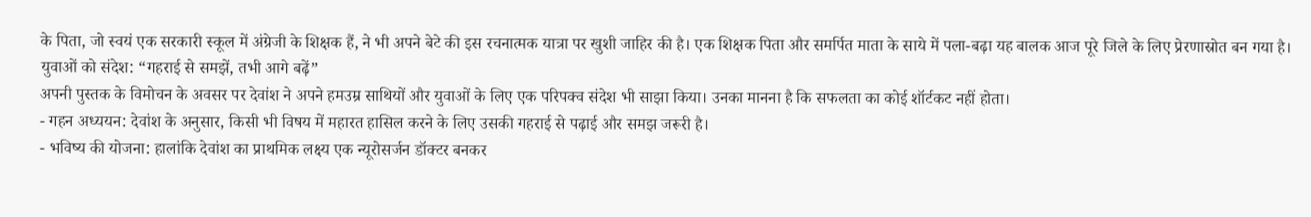के पिता, जो स्वयं एक सरकारी स्कूल में अंग्रेजी के शिक्षक हैं, ने भी अपने बेटे की इस रचनात्मक यात्रा पर खुशी जाहिर की है। एक शिक्षक पिता और समर्पित माता के साये में पला-बढ़ा यह बालक आज पूरे जिले के लिए प्रेरणास्रोत बन गया है।
युवाओं को संदेश: “गहराई से समझें, तभी आगे बढ़ें”
अपनी पुस्तक के विमोचन के अवसर पर देवांश ने अपने हमउम्र साथियों और युवाओं के लिए एक परिपक्व संदेश भी साझा किया। उनका मानना है कि सफलता का कोई शॉर्टकट नहीं होता।
- गहन अध्ययन: देवांश के अनुसार, किसी भी विषय में महारत हासिल करने के लिए उसकी गहराई से पढ़ाई और समझ जरूरी है।
- भविष्य की योजना: हालांकि देवांश का प्राथमिक लक्ष्य एक न्यूरोसर्जन डॉक्टर बनकर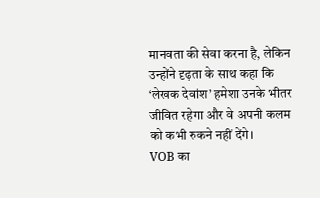मानवता की सेवा करना है, लेकिन उन्होंने दृढ़ता के साथ कहा कि ‘लेखक देवांश’ हमेशा उनके भीतर जीवित रहेगा और वे अपनी कलम को कभी रुकने नहीं देंगे।
VOB का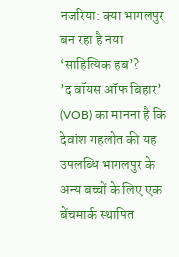नजरिया: क्या भागलपुर बन रहा है नया ‘साहित्यिक हब’?
’द वॉयस ऑफ बिहार’ (VOB) का मानना है कि देवांश गहलोत की यह उपलब्धि भागलपुर के अन्य बच्चों के लिए एक बेंचमार्क स्थापित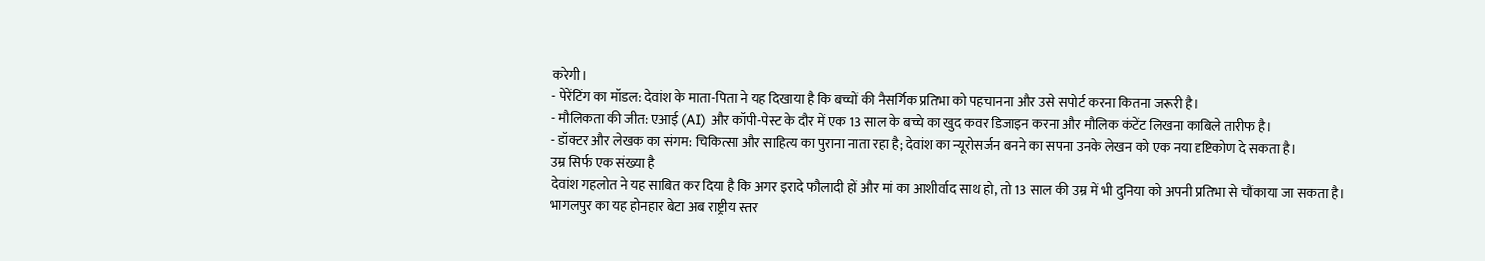करेगी।
- पेरेंटिंग का मॉडल: देवांश के माता-पिता ने यह दिखाया है कि बच्चों की नैसर्गिक प्रतिभा को पहचानना और उसे सपोर्ट करना कितना जरूरी है।
- मौलिकता की जीत: एआई (AI) और कॉपी-पेस्ट के दौर में एक 13 साल के बच्चे का खुद कवर डिजाइन करना और मौलिक कंटेंट लिखना काबिले तारीफ है।
- डॉक्टर और लेखक का संगम: चिकित्सा और साहित्य का पुराना नाता रहा है; देवांश का न्यूरोसर्जन बनने का सपना उनके लेखन को एक नया दृष्टिकोण दे सकता है।
उम्र सिर्फ एक संख्या है
देवांश गहलोत ने यह साबित कर दिया है कि अगर इरादे फौलादी हों और मां का आशीर्वाद साथ हो, तो 13 साल की उम्र में भी दुनिया को अपनी प्रतिभा से चौंकाया जा सकता है। भागलपुर का यह होनहार बेटा अब राष्ट्रीय स्तर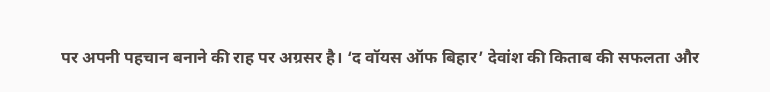पर अपनी पहचान बनाने की राह पर अग्रसर है। ‘द वॉयस ऑफ बिहार’ देवांश की किताब की सफलता और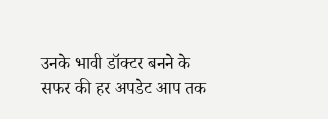उनके भावी डॉक्टर बनने के सफर की हर अपडेट आप तक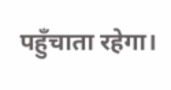पहुँचाता रहेगा।